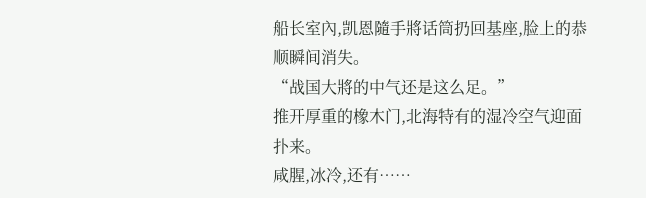船长室內,凯恩隨手將话筒扔回基座,脸上的恭顺瞬间消失。
“战国大將的中气还是这么足。”
推开厚重的橡木门,北海特有的湿冷空气迎面扑来。
咸腥,冰冷,还有……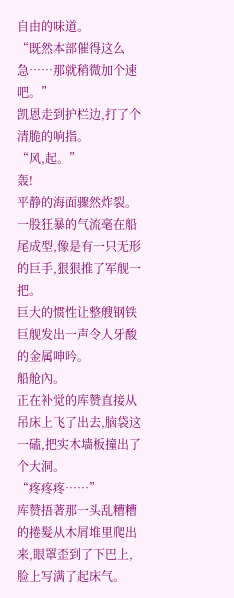自由的味道。
“既然本部催得这么急……那就稍微加个速吧。”
凯恩走到护栏边,打了个清脆的响指。
“风,起。”
轰!
平静的海面骤然炸裂。
一股狂暴的气流毫在船尾成型,像是有一只无形的巨手,狠狠推了军舰一把。
巨大的惯性让整艘钢铁巨舰发出一声令人牙酸的金属呻吟。
船舱內。
正在补觉的库赞直接从吊床上飞了出去,脑袋这一磕,把实木墙板撞出了个大洞。
“疼疼疼……”
库赞捂著那一头乱糟糟的捲髮从木屑堆里爬出来,眼罩歪到了下巴上,脸上写满了起床气。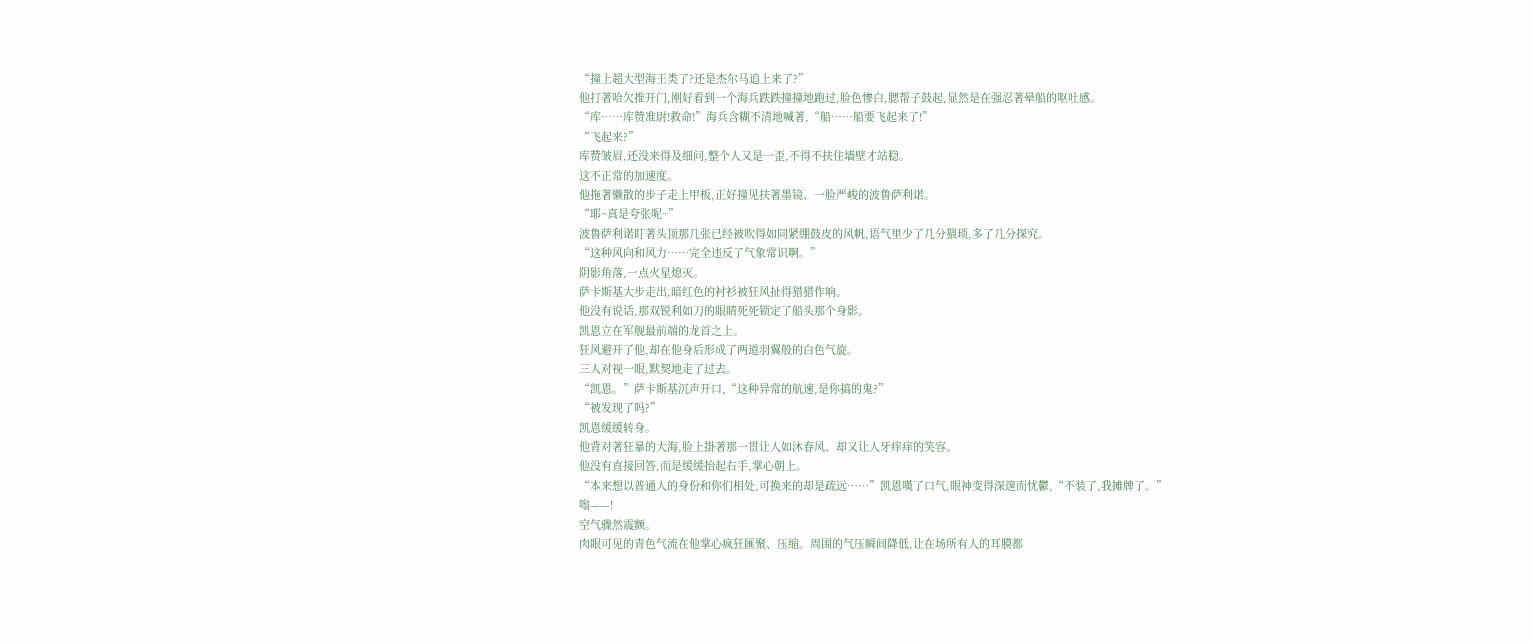“撞上超大型海王类了?还是杰尔马追上来了?”
他打著哈欠推开门,刚好看到一个海兵跌跌撞撞地跑过,脸色惨白,腮帮子鼓起,显然是在强忍著晕船的呕吐感。
“库……库赞准尉!救命!”海兵含糊不清地喊著,“船……船要飞起来了!”
“飞起来?”
库赞皱眉,还没来得及细问,整个人又是一歪,不得不扶住墙壁才站稳。
这不正常的加速度。
他拖著懒散的步子走上甲板,正好撞见扶著墨镜、一脸严峻的波鲁萨利诺。
“耶~真是夸张呢~”
波鲁萨利诺盯著头顶那几张已经被吹得如同紧绷鼓皮的风帆,语气里少了几分猥琐,多了几分探究。
“这种风向和风力……完全违反了气象常识啊。”
阴影角落,一点火星熄灭。
萨卡斯基大步走出,暗红色的衬衫被狂风扯得猎猎作响。
他没有说话,那双锐利如刀的眼睛死死锁定了船头那个身影。
凯恩立在军舰最前端的龙首之上。
狂风避开了他,却在他身后形成了两道羽翼般的白色气旋。
三人对视一眼,默契地走了过去。
“凯恩。”萨卡斯基沉声开口,“这种异常的航速,是你搞的鬼?”
“被发现了吗?”
凯恩缓缓转身。
他背对著狂暴的大海,脸上掛著那一贯让人如沐春风、却又让人牙痒痒的笑容。
他没有直接回答,而是缓缓抬起右手,掌心朝上。
“本来想以普通人的身份和你们相处,可换来的却是疏远……”凯恩嘆了口气,眼神变得深邃而忧鬱,“不装了,我摊牌了。”
嗡——!
空气骤然震颤。
肉眼可见的青色气流在他掌心疯狂匯聚、压缩。周围的气压瞬间降低,让在场所有人的耳膜都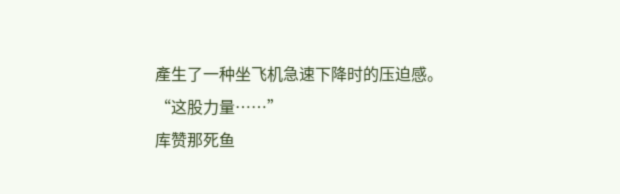產生了一种坐飞机急速下降时的压迫感。
“这股力量……”
库赞那死鱼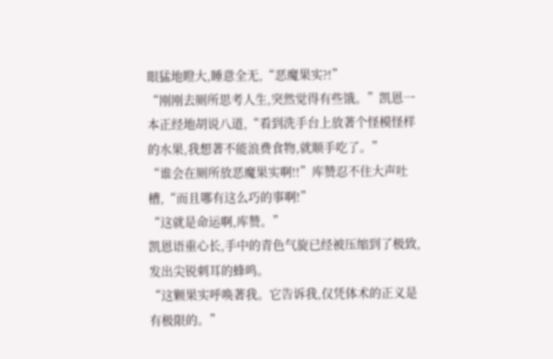眼猛地瞪大,睡意全无,“恶魔果实?!”
“刚刚去厕所思考人生,突然觉得有些饿。”凯恩一本正经地胡说八道,“看到洗手台上放著个怪模怪样的水果,我想著不能浪费食物,就顺手吃了。”
“谁会在厕所放恶魔果实啊!!”库赞忍不住大声吐槽,“而且哪有这么巧的事啊!”
“这就是命运啊,库赞。”
凯恩语重心长,手中的青色气旋已经被压缩到了极致,发出尖锐刺耳的蜂鸣。
“这颗果实呼唤著我。它告诉我,仅凭体术的正义是有极限的。”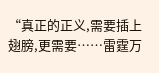“真正的正义,需要插上翅膀,更需要……雷霆万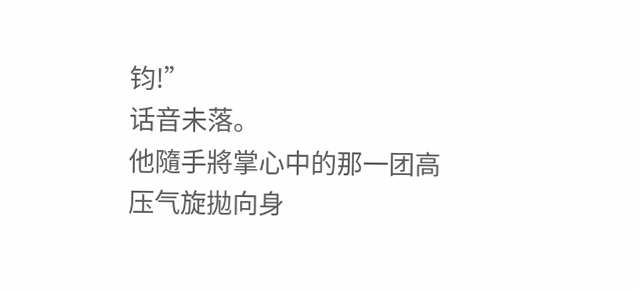钧!”
话音未落。
他隨手將掌心中的那一团高压气旋拋向身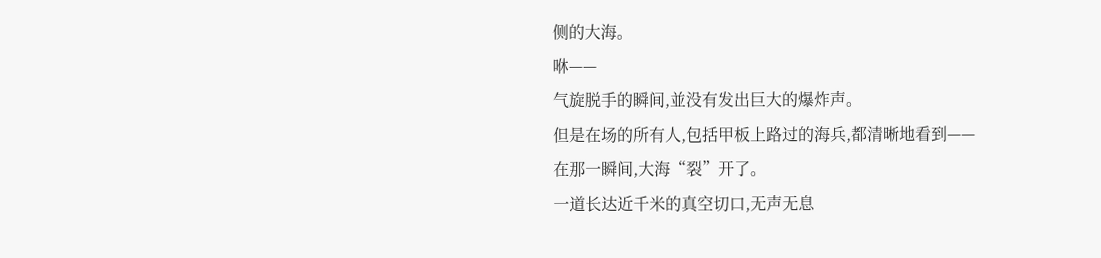侧的大海。
咻——
气旋脱手的瞬间,並没有发出巨大的爆炸声。
但是在场的所有人,包括甲板上路过的海兵,都清晰地看到——
在那一瞬间,大海“裂”开了。
一道长达近千米的真空切口,无声无息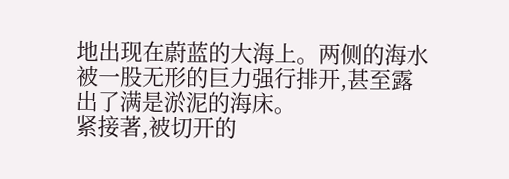地出现在蔚蓝的大海上。两侧的海水被一股无形的巨力强行排开,甚至露出了满是淤泥的海床。
紧接著,被切开的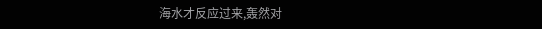海水才反应过来,轰然对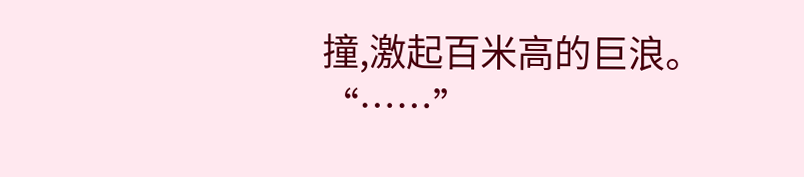撞,激起百米高的巨浪。
“……”